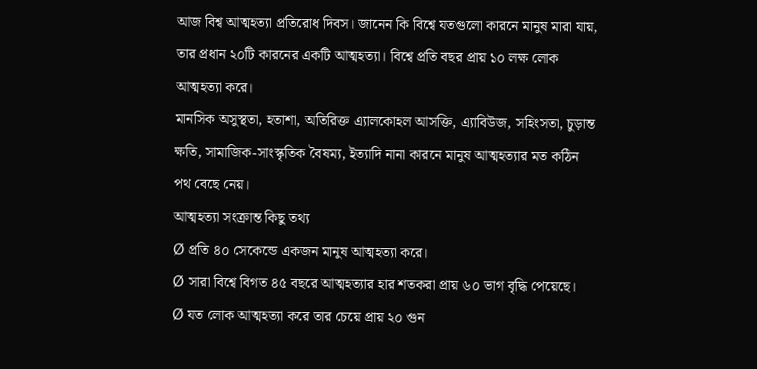আজ বিশ্ব আত্মহত্যা প্রতিরোধ দিবস। জানেন কি বিশ্বে যতগুলো কারনে মানুষ মারা যায়, তার প্রধান ২০টি কারনের একটি আত্মহত্যা। বিশ্বে প্রতি বছর প্রায় ১০ লক্ষ লোক আত্মহত্যা করে।
মানসিক অসুস্থতা, হতাশা, অতিরিক্ত এ্যালকোহল আসক্তি, এ্যাবিউজ, সহিংসতা, চুড়ান্ত ক্ষতি, সামাজিক-সাংস্কৃতিক বৈষম্য, ইত্যাদি নানা কারনে মানুষ আত্মহত্যার মত কঠিন পথ বেছে নেয়।
আত্মহত্যা সংক্রান্ত কিছু তথ্য
Ø প্রতি ৪০ সেকেন্ডে একজন মানুষ আত্মহত্যা করে।
Ø সারা বিশ্বে বিগত ৪৫ বছরে আত্মহত্যার হার শতকরা প্রায় ৬০ ভাগ বৃদ্ধি পেয়েছে।
Ø যত লোক আত্মহত্যা করে তার চেয়ে প্রায় ২০ গুন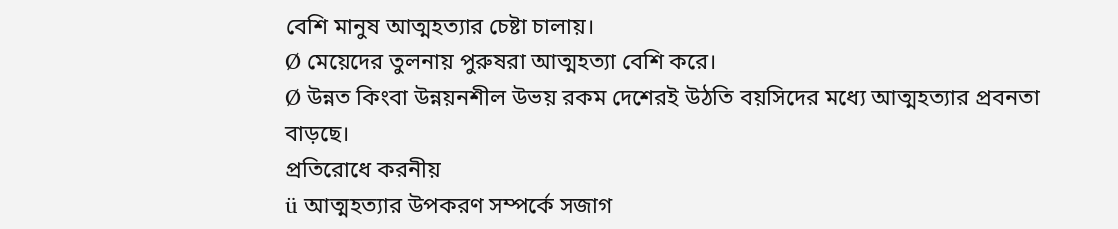বেশি মানুষ আত্মহত্যার চেষ্টা চালায়।
Ø মেয়েদের তুলনায় পুরুষরা আত্মহত্যা বেশি করে।
Ø উন্নত কিংবা উন্নয়নশীল উভয় রকম দেশেরই উঠতি বয়সিদের মধ্যে আত্মহত্যার প্রবনতা বাড়ছে।
প্রতিরোধে করনীয়
ü আত্মহত্যার উপকরণ সম্পর্কে সজাগ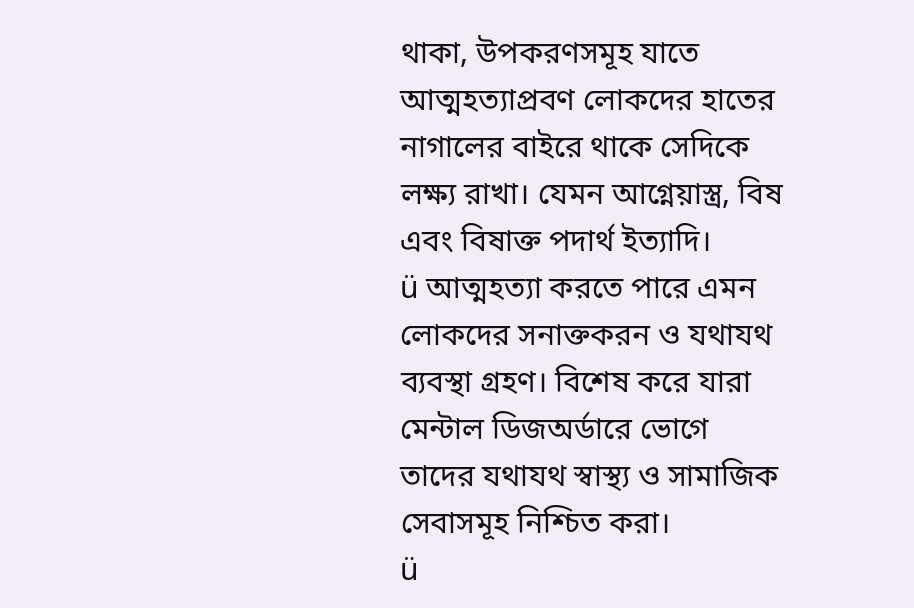থাকা, উপকরণসমূহ যাতে আত্মহত্যাপ্রবণ লোকদের হাতের নাগালের বাইরে থাকে সেদিকে লক্ষ্য রাখা। যেমন আগ্নেয়াস্ত্র, বিষ এবং বিষাক্ত পদার্থ ইত্যাদি।
ü আত্মহত্যা করতে পারে এমন লোকদের সনাক্তকরন ও যথাযথ ব্যবস্থা গ্রহণ। বিশেষ করে যারা মেন্টাল ডিজঅর্ডারে ভোগে তাদের যথাযথ স্বাস্থ্য ও সামাজিক সেবাসমূহ নিশ্চিত করা।
ü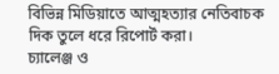বিভিন্ন মিডিয়াতে আত্মহত্যার নেতিবাচক দিক তুলে ধরে রিপোর্ট করা।
চ্যালেঞ্জ ও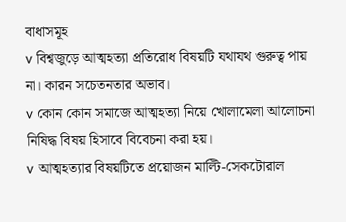বাধাসমূহ
v বিশ্বজুড়ে আত্মহত্যা প্রতিরোধ বিষয়টি যথাযথ গুরুত্ব পায় না। কারন সচেতনতার অভাব।
v কোন কোন সমাজে আত্মহত্যা নিয়ে খোলামেলা আলোচনা নিষিদ্ধ বিষয় হিসাবে বিবেচনা করা হয়।
v আত্মহত্যার বিষয়টিতে প্রয়োজন মাল্টি-সেকটোরাল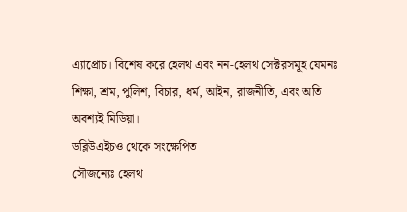এ্যাপ্রোচ। বিশেষ করে হেলথ এবং নন-হেলথ সেক্টরসমূহ যেমনঃ শিক্ষা, শ্রম, পুলিশ, বিচার, ধর্ম, আইন, রাজনীতি, এবং অতি অবশ্যই মিডিয়া।
ডব্লিউএইচও থেকে সংক্ষেপিত
সৌজন্যেঃ হেলথ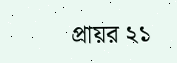প্রায়র ২১